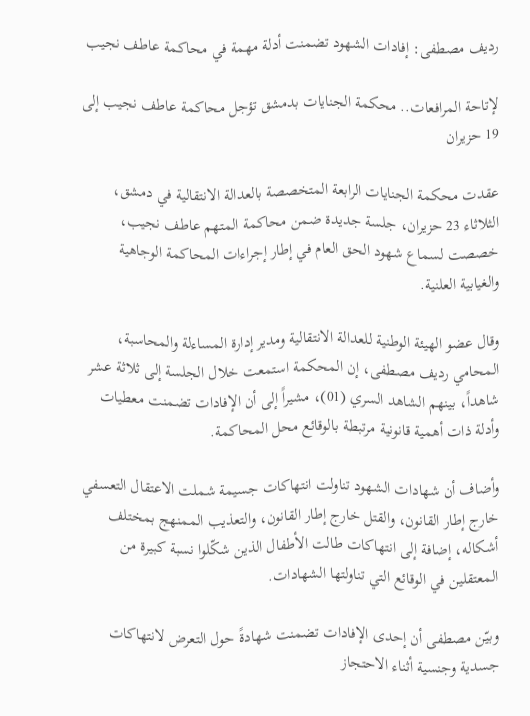رديف مصطفى: إفادات الشهود تضمنت أدلة مهمة في محاكمة عاطف نجيب

لإتاحة المرافعات.. محكمة الجنايات بدمشق تؤجل محاكمة عاطف نجيب إلى 19 حزيران

عقدت محكمة الجنايات الرابعة المتخصصة بالعدالة الانتقالية في دمشق، الثلاثاء 23 حزيران، جلسة جديدة ضمن محاكمة المتهم عاطف نجيب، خصصت لسماع شهود الحق العام في إطار إجراءات المحاكمة الوجاهية والغيابية العلنية.

وقال عضو الهيئة الوطنية للعدالة الانتقالية ومدير إدارة المساءلة والمحاسبة، المحامي رديف مصطفى، إن المحكمة استمعت خلال الجلسة إلى ثلاثة عشر شاهداً، بينهم الشاهد السري (01)، مشيراً إلى أن الإفادات تضمنت معطيات وأدلة ذات أهمية قانونية مرتبطة بالوقائع محل المحاكمة.

وأضاف أن شهادات الشهود تناولت انتهاكات جسيمة شملت الاعتقال التعسفي خارج إطار القانون، والقتل خارج إطار القانون، والتعذيب الممنهج بمختلف أشكاله، إضافة إلى انتهاكات طالت الأطفال الذين شكّلوا نسبة كبيرة من المعتقلين في الوقائع التي تناولتها الشهادات.

وبيّن مصطفى أن إحدى الإفادات تضمنت شهادةً حول التعرض لانتهاكات جسدية وجنسية أثناء الاحتجاز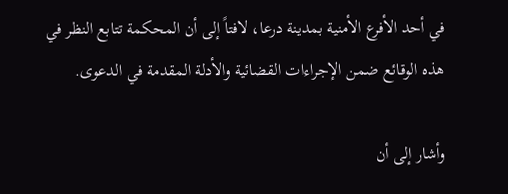في أحد الأفرع الأمنية بمدينة درعا، لافتاً إلى أن المحكمة تتابع النظر في هذه الوقائع ضمن الإجراءات القضائية والأدلة المقدمة في الدعوى.

وأشار إلى أن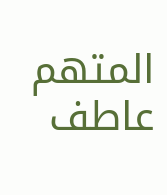المتهم عاطف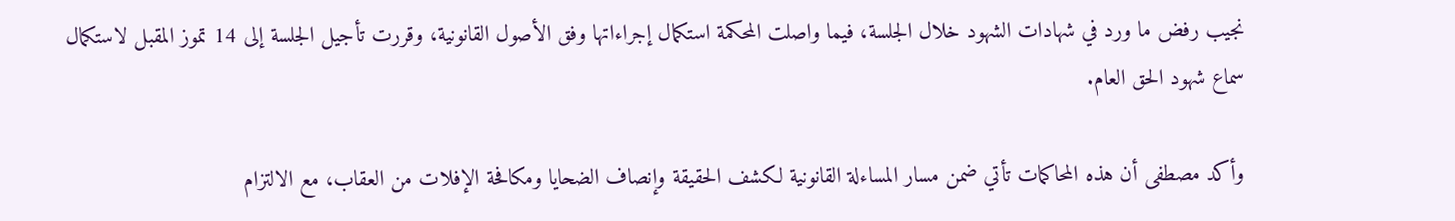نجيب رفض ما ورد في شهادات الشهود خلال الجلسة، فيما واصلت المحكمة استكمال إجراءاتها وفق الأصول القانونية، وقررت تأجيل الجلسة إلى 14 تموز المقبل لاستكمال سماع شهود الحق العام.

وأكد مصطفى أن هذه المحاكمات تأتي ضمن مسار المساءلة القانونية لكشف الحقيقة وإنصاف الضحايا ومكافحة الإفلات من العقاب، مع الالتزام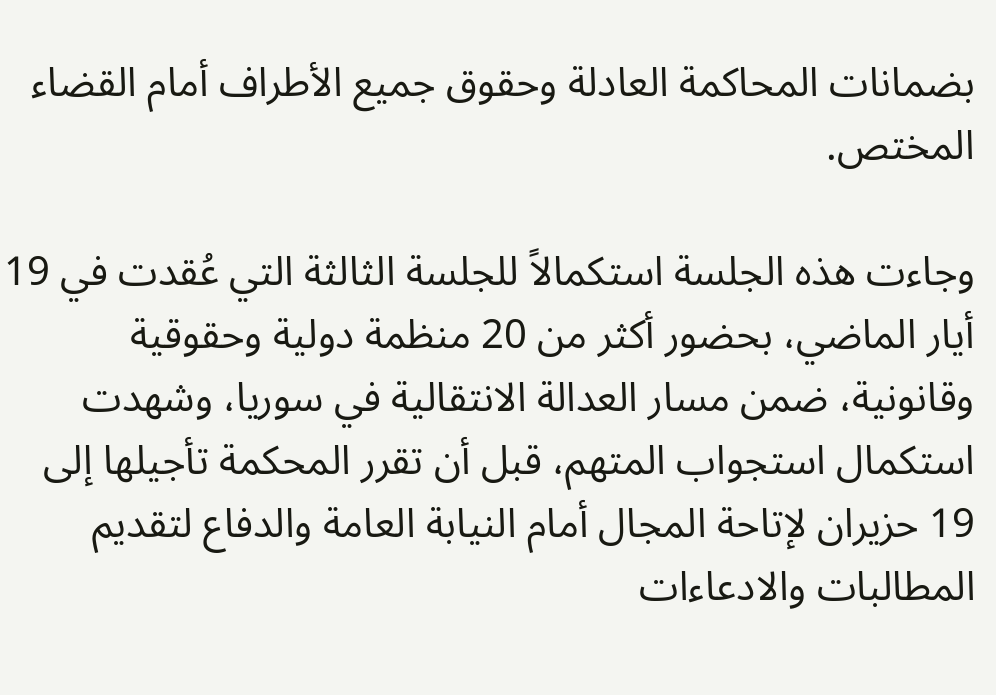بضمانات المحاكمة العادلة وحقوق جميع الأطراف أمام القضاء المختص.

وجاءت هذه الجلسة استكمالاً للجلسة الثالثة التي عُقدت في 19 أيار الماضي، بحضور أكثر من 20 منظمة دولية وحقوقية وقانونية، ضمن مسار العدالة الانتقالية في سوريا، وشهدت استكمال استجواب المتهم، قبل أن تقرر المحكمة تأجيلها إلى 19 حزيران لإتاحة المجال أمام النيابة العامة والدفاع لتقديم المطالبات والادعاءات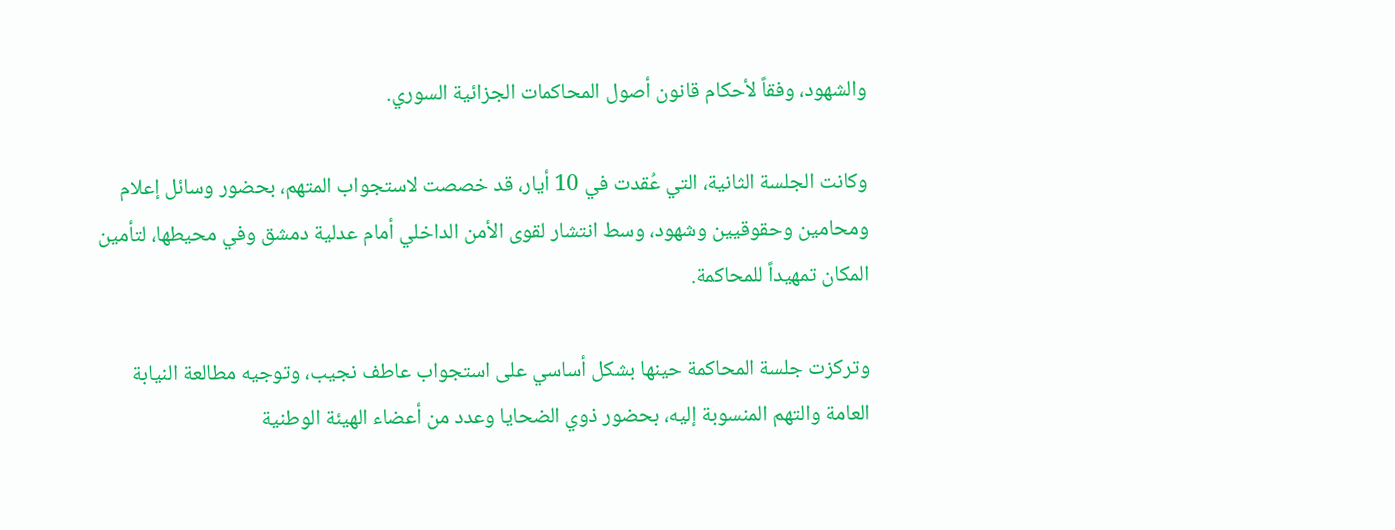والشهود، وفقاً لأحكام قانون أصول المحاكمات الجزائية السوري.

وكانت الجلسة الثانية، التي عُقدت في 10 أيار، قد خصصت لاستجواب المتهم، بحضور وسائل إعلام ومحامين وحقوقيين وشهود، وسط انتشار لقوى الأمن الداخلي أمام عدلية دمشق وفي محيطها، لتأمين المكان تمهيداً للمحاكمة.

وتركزت جلسة المحاكمة حينها بشكل أساسي على استجواب عاطف نجيب، وتوجيه مطالعة النيابة العامة والتهم المنسوبة إليه، بحضور ذوي الضحايا وعدد من أعضاء الهيئة الوطنية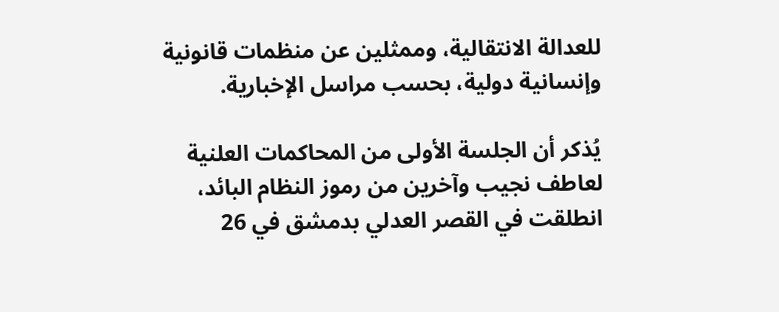للعدالة الانتقالية، وممثلين عن منظمات قانونية وإنسانية دولية، بحسب مراسل الإخبارية.

يُذكر أن الجلسة الأولى من المحاكمات العلنية لعاطف نجيب وآخرين من رموز النظام البائد، انطلقت في القصر العدلي بدمشق في 26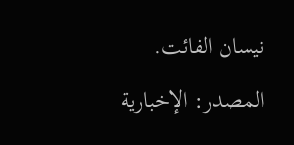نيسان الفائت.

المصدر: الإخبارية